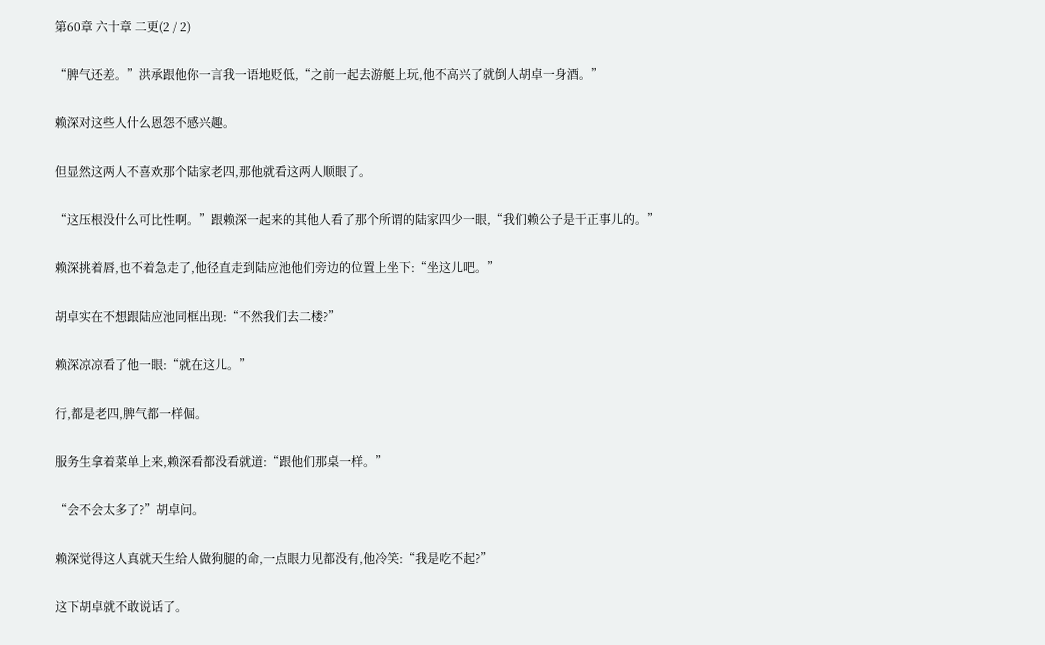第60章 六十章 二更(2 / 2)

“脾气还差。”洪承跟他你一言我一语地贬低,“之前一起去游艇上玩,他不高兴了就倒人胡卓一身酒。”

赖深对这些人什么恩怨不感兴趣。

但显然这两人不喜欢那个陆家老四,那他就看这两人顺眼了。

“这压根没什么可比性啊。”跟赖深一起来的其他人看了那个所谓的陆家四少一眼,“我们赖公子是干正事儿的。”

赖深挑着唇,也不着急走了,他径直走到陆应池他们旁边的位置上坐下:“坐这儿吧。”

胡卓实在不想跟陆应池同框出现:“不然我们去二楼?”

赖深凉凉看了他一眼:“就在这儿。”

行,都是老四,脾气都一样倔。

服务生拿着菜单上来,赖深看都没看就道:“跟他们那桌一样。”

“会不会太多了?”胡卓问。

赖深觉得这人真就天生给人做狗腿的命,一点眼力见都没有,他冷笑:“我是吃不起?”

这下胡卓就不敢说话了。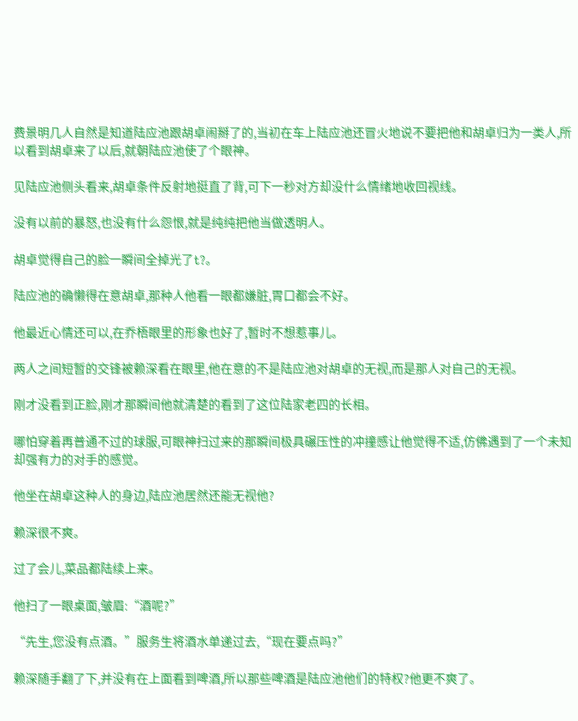费景明几人自然是知道陆应池跟胡卓闹掰了的,当初在车上陆应池还冒火地说不要把他和胡卓归为一类人,所以看到胡卓来了以后,就朝陆应池使了个眼神。

见陆应池侧头看来,胡卓条件反射地挺直了背,可下一秒对方却没什么情绪地收回视线。

没有以前的暴怒,也没有什么怨恨,就是纯纯把他当做透明人。

胡卓觉得自己的脸一瞬间全掉光了t?。

陆应池的确懒得在意胡卓,那种人他看一眼都嫌脏,胃口都会不好。

他最近心情还可以,在乔梧眼里的形象也好了,暂时不想惹事儿。

两人之间短暂的交锋被赖深看在眼里,他在意的不是陆应池对胡卓的无视,而是那人对自己的无视。

刚才没看到正脸,刚才那瞬间他就清楚的看到了这位陆家老四的长相。

哪怕穿着再普通不过的球服,可眼神扫过来的那瞬间极具碾压性的冲撞感让他觉得不适,仿佛遇到了一个未知却强有力的对手的感觉。

他坐在胡卓这种人的身边,陆应池居然还能无视他?

赖深很不爽。

过了会儿,菜品都陆续上来。

他扫了一眼桌面,皱眉:“酒呢?”

“先生,您没有点酒。”服务生将酒水单递过去,“现在要点吗?”

赖深随手翻了下,并没有在上面看到啤酒,所以那些啤酒是陆应池他们的特权?他更不爽了。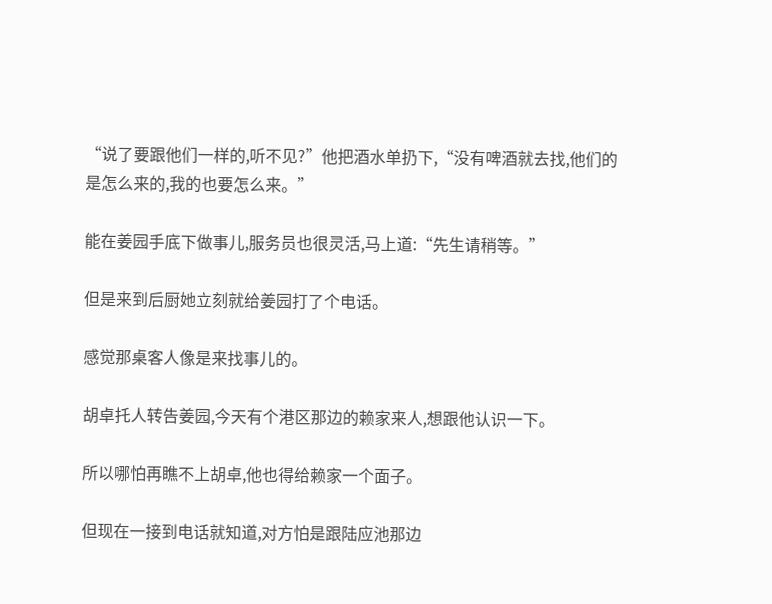“说了要跟他们一样的,听不见?”他把酒水单扔下,“没有啤酒就去找,他们的是怎么来的,我的也要怎么来。”

能在姜园手底下做事儿,服务员也很灵活,马上道:“先生请稍等。”

但是来到后厨她立刻就给姜园打了个电话。

感觉那桌客人像是来找事儿的。

胡卓托人转告姜园,今天有个港区那边的赖家来人,想跟他认识一下。

所以哪怕再瞧不上胡卓,他也得给赖家一个面子。

但现在一接到电话就知道,对方怕是跟陆应池那边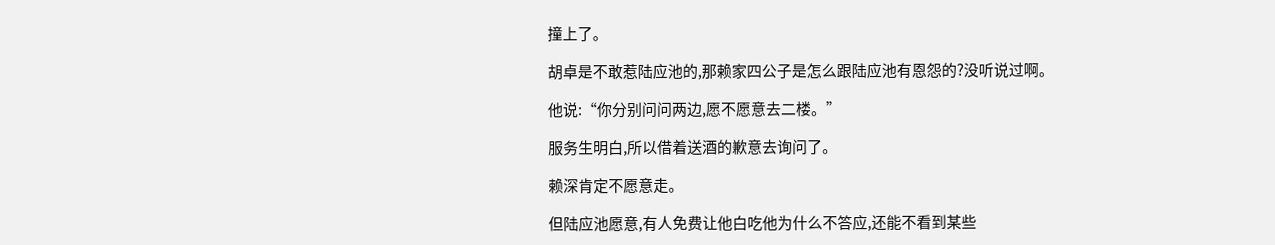撞上了。

胡卓是不敢惹陆应池的,那赖家四公子是怎么跟陆应池有恩怨的?没听说过啊。

他说:“你分别问问两边,愿不愿意去二楼。”

服务生明白,所以借着送酒的歉意去询问了。

赖深肯定不愿意走。

但陆应池愿意,有人免费让他白吃他为什么不答应,还能不看到某些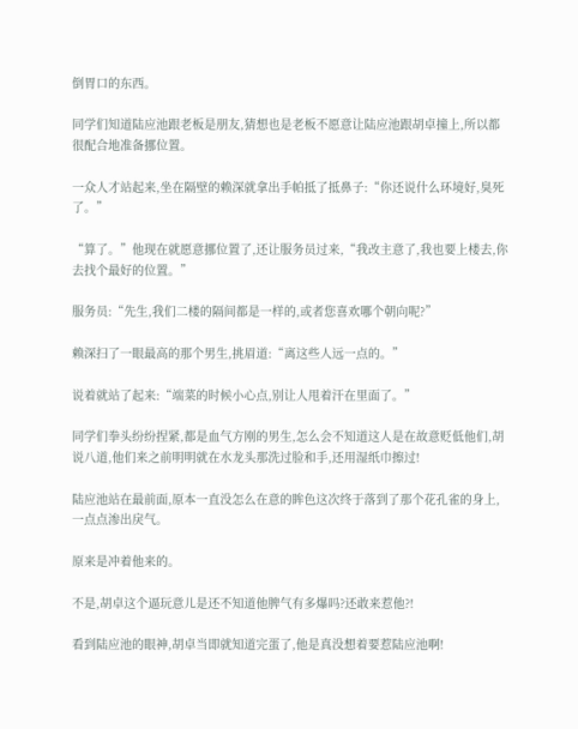倒胃口的东西。

同学们知道陆应池跟老板是朋友,猜想也是老板不愿意让陆应池跟胡卓撞上,所以都很配合地准备挪位置。

一众人才站起来,坐在隔壁的赖深就拿出手帕抵了抵鼻子:“你还说什么环境好,臭死了。”

“算了。”他现在就愿意挪位置了,还让服务员过来,“我改主意了,我也要上楼去,你去找个最好的位置。”

服务员:“先生,我们二楼的隔间都是一样的,或者您喜欢哪个朝向呢?”

赖深扫了一眼最高的那个男生,挑眉道:“离这些人远一点的。”

说着就站了起来:“端菜的时候小心点,别让人甩着汗在里面了。”

同学们拳头纷纷捏紧,都是血气方刚的男生,怎么会不知道这人是在故意贬低他们,胡说八道,他们来之前明明就在水龙头那洗过脸和手,还用湿纸巾擦过!

陆应池站在最前面,原本一直没怎么在意的眸色这次终于落到了那个花孔雀的身上,一点点渗出戾气。

原来是冲着他来的。

不是,胡卓这个逼玩意儿是还不知道他脾气有多爆吗?还敢来惹他?!

看到陆应池的眼神,胡卓当即就知道完蛋了,他是真没想着要惹陆应池啊!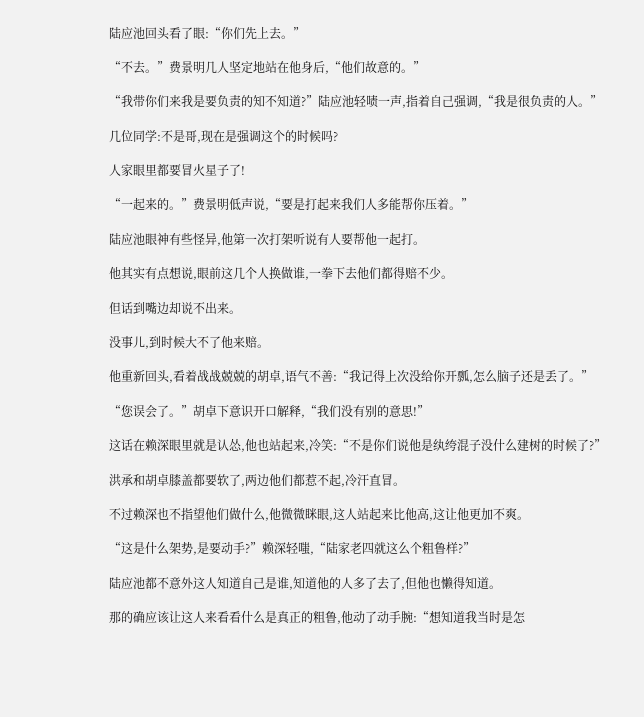陆应池回头看了眼:“你们先上去。”

“不去。”费景明几人坚定地站在他身后,“他们故意的。”

“我带你们来我是要负责的知不知道?”陆应池轻啧一声,指着自己强调,“我是很负责的人。”

几位同学:不是哥,现在是强调这个的时候吗?

人家眼里都要冒火星子了!

“一起来的。”费景明低声说,“要是打起来我们人多能帮你压着。”

陆应池眼神有些怪异,他第一次打架听说有人要帮他一起打。

他其实有点想说,眼前这几个人换做谁,一拳下去他们都得赔不少。

但话到嘴边却说不出来。

没事儿,到时候大不了他来赔。

他重新回头,看着战战兢兢的胡卓,语气不善:“我记得上次没给你开瓢,怎么脑子还是丢了。”

“您误会了。”胡卓下意识开口解释,“我们没有别的意思!”

这话在赖深眼里就是认怂,他也站起来,冷笑:“不是你们说他是纨绔混子没什么建树的时候了?”

洪承和胡卓膝盖都要软了,两边他们都惹不起,冷汗直冒。

不过赖深也不指望他们做什么,他微微眯眼,这人站起来比他高,这让他更加不爽。

“这是什么架势,是要动手?”赖深轻嗤,“陆家老四就这么个粗鲁样?”

陆应池都不意外这人知道自己是谁,知道他的人多了去了,但他也懒得知道。

那的确应该让这人来看看什么是真正的粗鲁,他动了动手腕:“想知道我当时是怎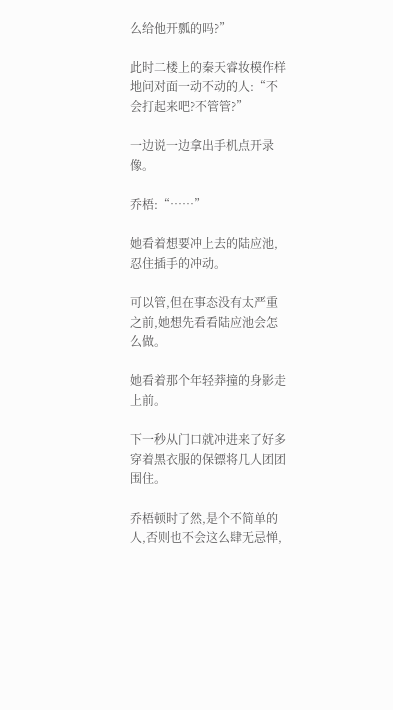么给他开瓢的吗?”

此时二楼上的秦天睿妆模作样地问对面一动不动的人:“不会打起来吧?不管管?”

一边说一边拿出手机点开录像。

乔梧:“……”

她看着想要冲上去的陆应池,忍住插手的冲动。

可以管,但在事态没有太严重之前,她想先看看陆应池会怎么做。

她看着那个年轻莽撞的身影走上前。

下一秒从门口就冲进来了好多穿着黑衣服的保镖将几人团团围住。

乔梧顿时了然,是个不简单的人,否则也不会这么肆无忌惮,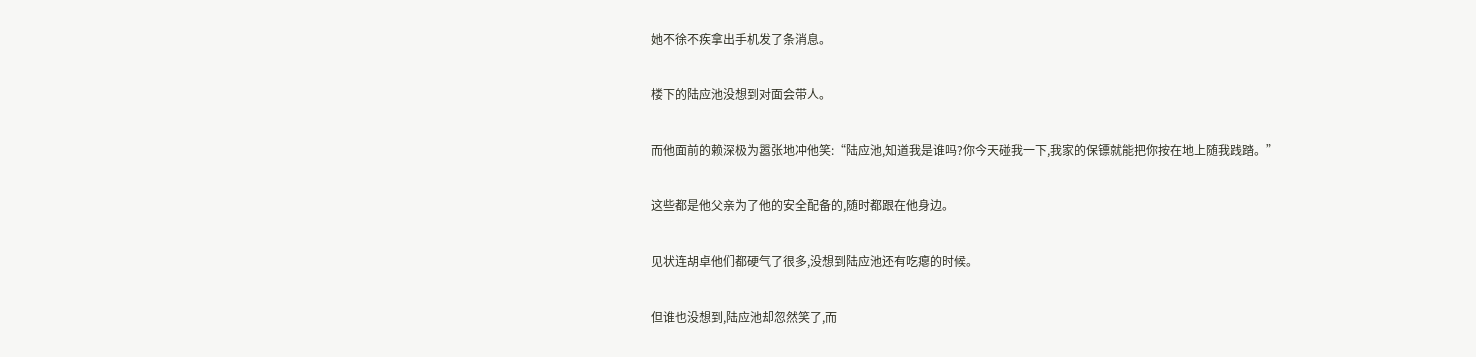她不徐不疾拿出手机发了条消息。

楼下的陆应池没想到对面会带人。

而他面前的赖深极为嚣张地冲他笑:“陆应池,知道我是谁吗?你今天碰我一下,我家的保镖就能把你按在地上随我践踏。”

这些都是他父亲为了他的安全配备的,随时都跟在他身边。

见状连胡卓他们都硬气了很多,没想到陆应池还有吃瘪的时候。

但谁也没想到,陆应池却忽然笑了,而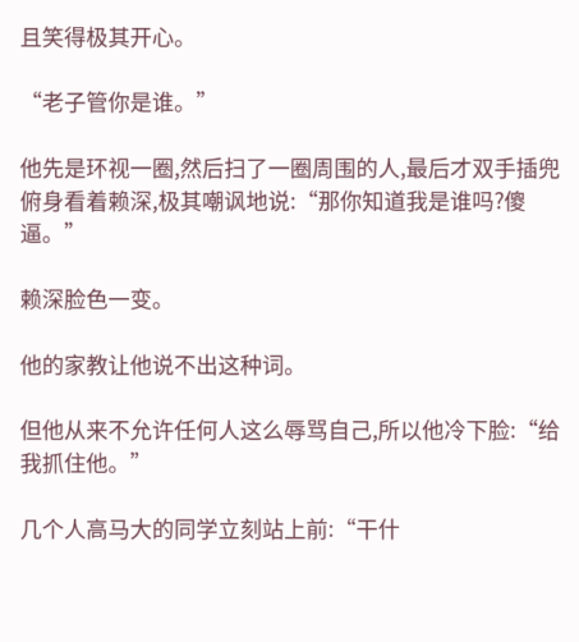且笑得极其开心。

“老子管你是谁。”

他先是环视一圈,然后扫了一圈周围的人,最后才双手插兜俯身看着赖深,极其嘲讽地说:“那你知道我是谁吗?傻逼。”

赖深脸色一变。

他的家教让他说不出这种词。

但他从来不允许任何人这么辱骂自己,所以他冷下脸:“给我抓住他。”

几个人高马大的同学立刻站上前:“干什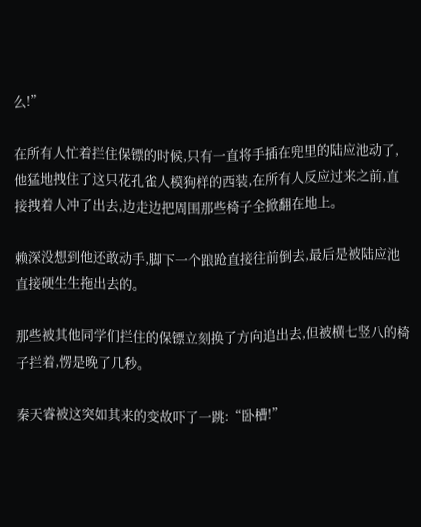么!”

在所有人忙着拦住保镖的时候,只有一直将手插在兜里的陆应池动了,他猛地拽住了这只花孔雀人模狗样的西装,在所有人反应过来之前,直接拽着人冲了出去,边走边把周围那些椅子全掀翻在地上。

赖深没想到他还敢动手,脚下一个踉跄直接往前倒去,最后是被陆应池直接硬生生拖出去的。

那些被其他同学们拦住的保镖立刻换了方向追出去,但被横七竖八的椅子拦着,愣是晚了几秒。

秦天睿被这突如其来的变故吓了一跳:“卧槽!”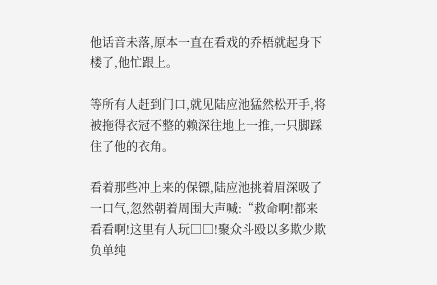他话音未落,原本一直在看戏的乔梧就起身下楼了,他忙跟上。

等所有人赶到门口,就见陆应池猛然松开手,将被拖得衣冠不整的赖深往地上一推,一只脚踩住了他的衣角。

看着那些冲上来的保镖,陆应池挑着眉深吸了一口气,忽然朝着周围大声喊:“救命啊!都来看看啊!这里有人玩□□!聚众斗殴以多欺少欺负单纯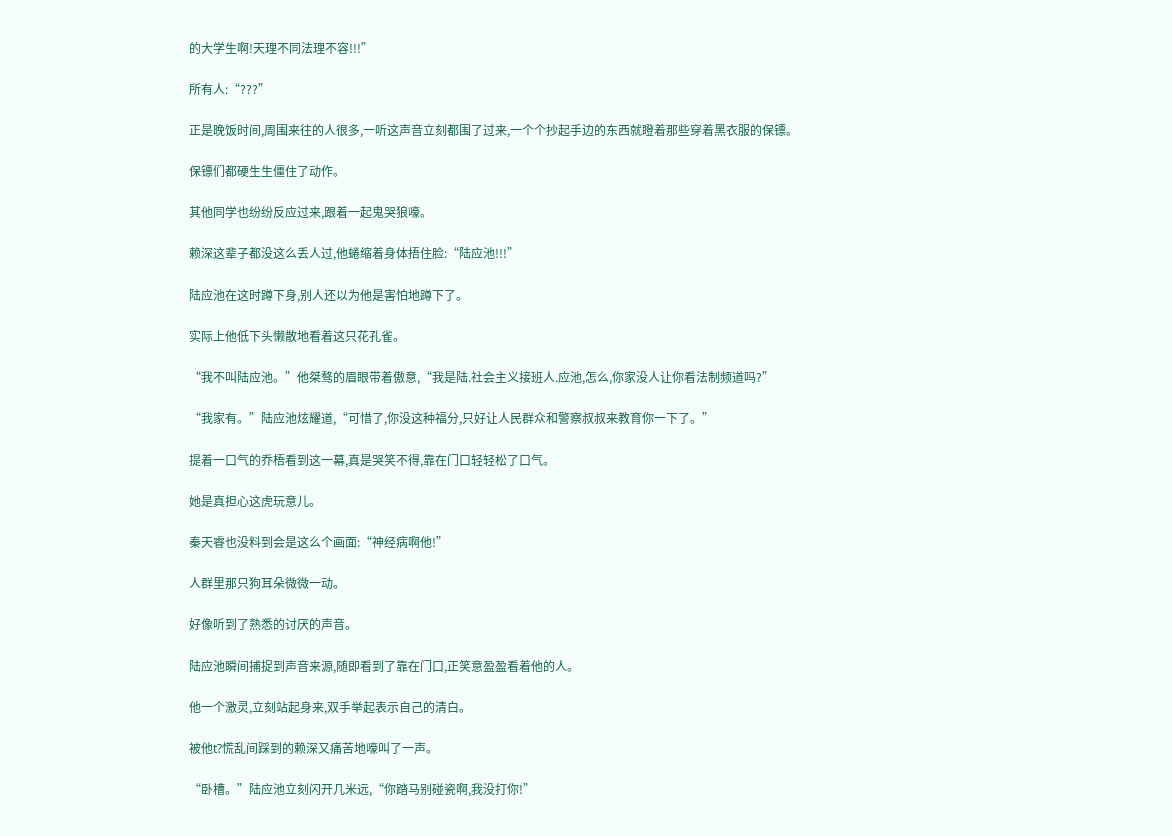的大学生啊!天理不同法理不容!!!”

所有人:“???”

正是晚饭时间,周围来往的人很多,一听这声音立刻都围了过来,一个个抄起手边的东西就瞪着那些穿着黑衣服的保镖。

保镖们都硬生生僵住了动作。

其他同学也纷纷反应过来,跟着一起鬼哭狼嚎。

赖深这辈子都没这么丢人过,他蜷缩着身体捂住脸:“陆应池!!!”

陆应池在这时蹲下身,别人还以为他是害怕地蹲下了。

实际上他低下头懒散地看着这只花孔雀。

“我不叫陆应池。”他桀骜的眉眼带着傲意,“我是陆.社会主义接班人.应池,怎么,你家没人让你看法制频道吗?”

“我家有。”陆应池炫耀道,“可惜了,你没这种福分,只好让人民群众和警察叔叔来教育你一下了。”

提着一口气的乔梧看到这一幕,真是哭笑不得,靠在门口轻轻松了口气。

她是真担心这虎玩意儿。

秦天睿也没料到会是这么个画面:“神经病啊他!”

人群里那只狗耳朵微微一动。

好像听到了熟悉的讨厌的声音。

陆应池瞬间捕捉到声音来源,随即看到了靠在门口,正笑意盈盈看着他的人。

他一个激灵,立刻站起身来,双手举起表示自己的清白。

被他t?慌乱间踩到的赖深又痛苦地嚎叫了一声。

“卧槽。”陆应池立刻闪开几米远,“你踏马别碰瓷啊,我没打你!”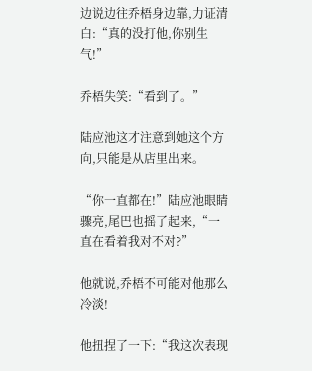边说边往乔梧身边靠,力证清白:“真的没打他,你别生气!”

乔梧失笑:“看到了。”

陆应池这才注意到她这个方向,只能是从店里出来。

“你一直都在!”陆应池眼睛骤亮,尾巴也摇了起来,“一直在看着我对不对?”

他就说,乔梧不可能对他那么冷淡!

他扭捏了一下:“我这次表现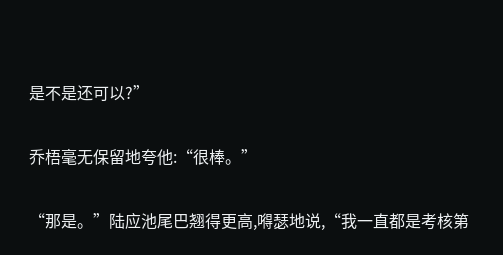是不是还可以?”

乔梧毫无保留地夸他:“很棒。”

“那是。”陆应池尾巴翘得更高,嘚瑟地说,“我一直都是考核第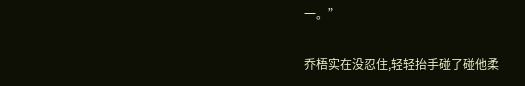一。”

乔梧实在没忍住,轻轻抬手碰了碰他柔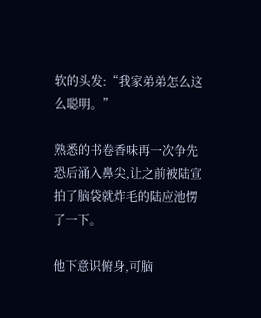软的头发:“我家弟弟怎么这么聪明。”

熟悉的书卷香味再一次争先恐后涌入鼻尖,让之前被陆宣拍了脑袋就炸毛的陆应池愣了一下。

他下意识俯身,可脑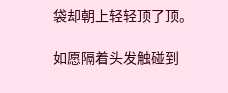袋却朝上轻轻顶了顶。

如愿隔着头发触碰到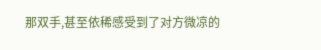那双手,甚至依稀感受到了对方微凉的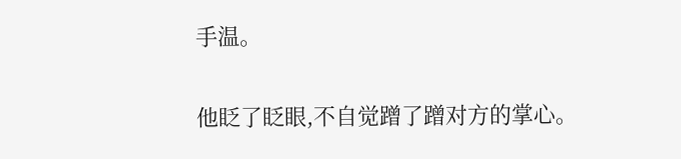手温。

他眨了眨眼,不自觉蹭了蹭对方的掌心。